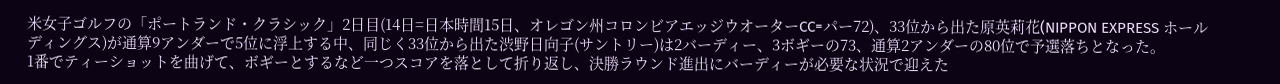米女子ゴルフの「ポートランド・クラシック」2日目(14日=日本時間15日、オレゴン州コロンビアエッジウオーターCC=パー72)、33位から出た原英莉花(NIPPON EXPRESS ホールディングス)が通算9アンダーで5位に浮上する中、同じく33位から出た渋野日向子(サントリー)は2バーディー、3ボギーの73、通算2アンダーの80位で予選落ちとなった。
1番でティーショットを曲げて、ボギーとするなど一つスコアを落として折り返し、決勝ラウンド進出にバーディーが必要な状況で迎えた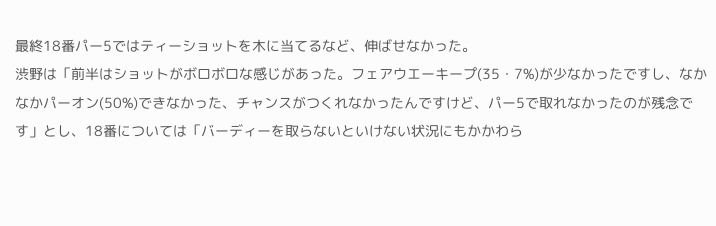最終18番パー5ではティーショットを木に当てるなど、伸ばせなかった。
渋野は「前半はショットがボロボロな感じがあった。フェアウエーキープ(35・7%)が少なかったですし、なかなかパーオン(50%)できなかった、チャンスがつくれなかったんですけど、パー5で取れなかったのが残念です」とし、18番については「バーディーを取らないといけない状況にもかかわら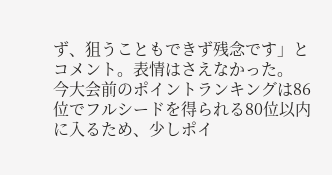ず、狙うこともできず残念です」とコメント。表情はさえなかった。
今大会前のポイントランキングは86位でフルシードを得られる80位以内に入るため、少しポイ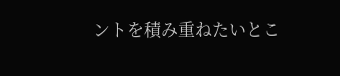ントを積み重ねたいとこ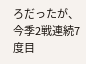ろだったが、今季2戦連続7度目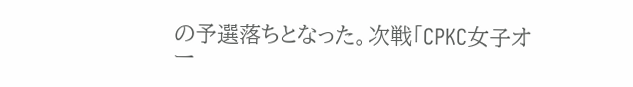の予選落ちとなった。次戦「CPKC女子オー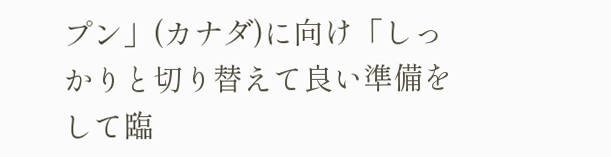プン」(カナダ)に向け「しっかりと切り替えて良い準備をして臨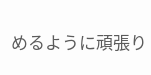めるように頑張り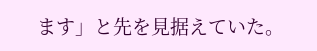ます」と先を見据えていた。